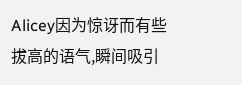Alicey因为惊讶而有些拔高的语气,瞬间吸引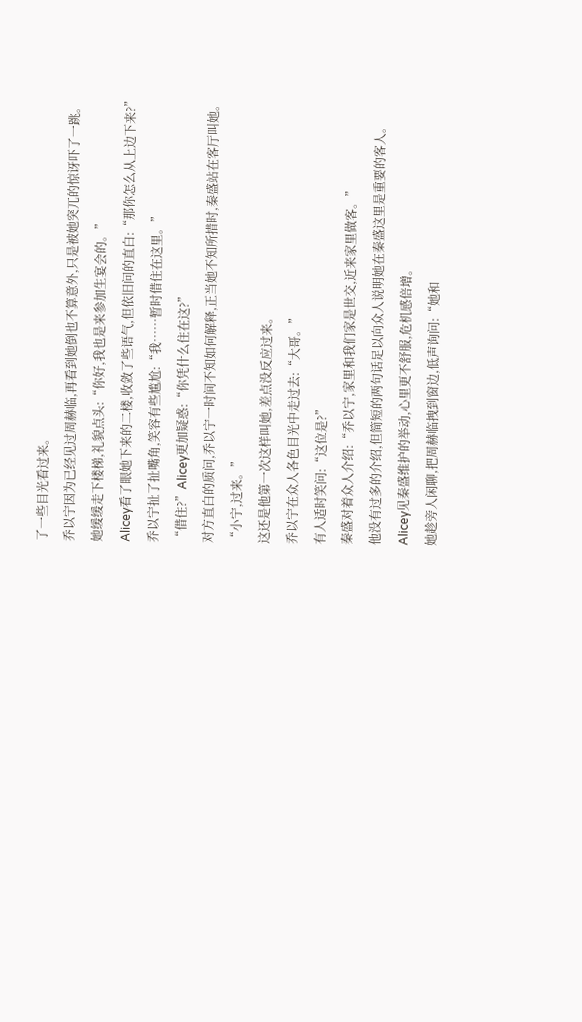了一些目光看过来。
乔以宁因为已经见过周赫临,再看到她倒也不算意外,只是被她突兀的惊讶吓了一跳。
她缓缓走下楼梯,礼貌点头:“你好,我也是来参加生宴会的。”
Alicey看了眼她下来的二楼,收敛了些语气,但依旧问的直白:“那你怎么从上边下来?”
乔以宁扯了扯嘴角,笑容有些尴尬:“我……暂时借住在这里。”
“借住?”Alicey更加疑惑:“你凭什么住在这?”
对方直白的质问,乔以宁一时间不知如何解释,正当她不知所措时,秦盛站在客厅叫她。
“小宁,过来。”
这还是他第一次这样叫她,差点没反应过来。
乔以宁在众人各色目光中走过去:“大哥。”
有人适时笑问:“这位是?”
秦盛对着众人介绍:“乔以宁,家里和我们家是世交,近来家里做客。”
他没有过多的介绍,但简短的两句话足以向众人说明她在秦盛这里是重要的客人。
Alicey见秦盛维护的举动,心里更不舒服,危机感倍增。
她趁旁人闲聊,把周赫临拽到窗边,低声询问:“她和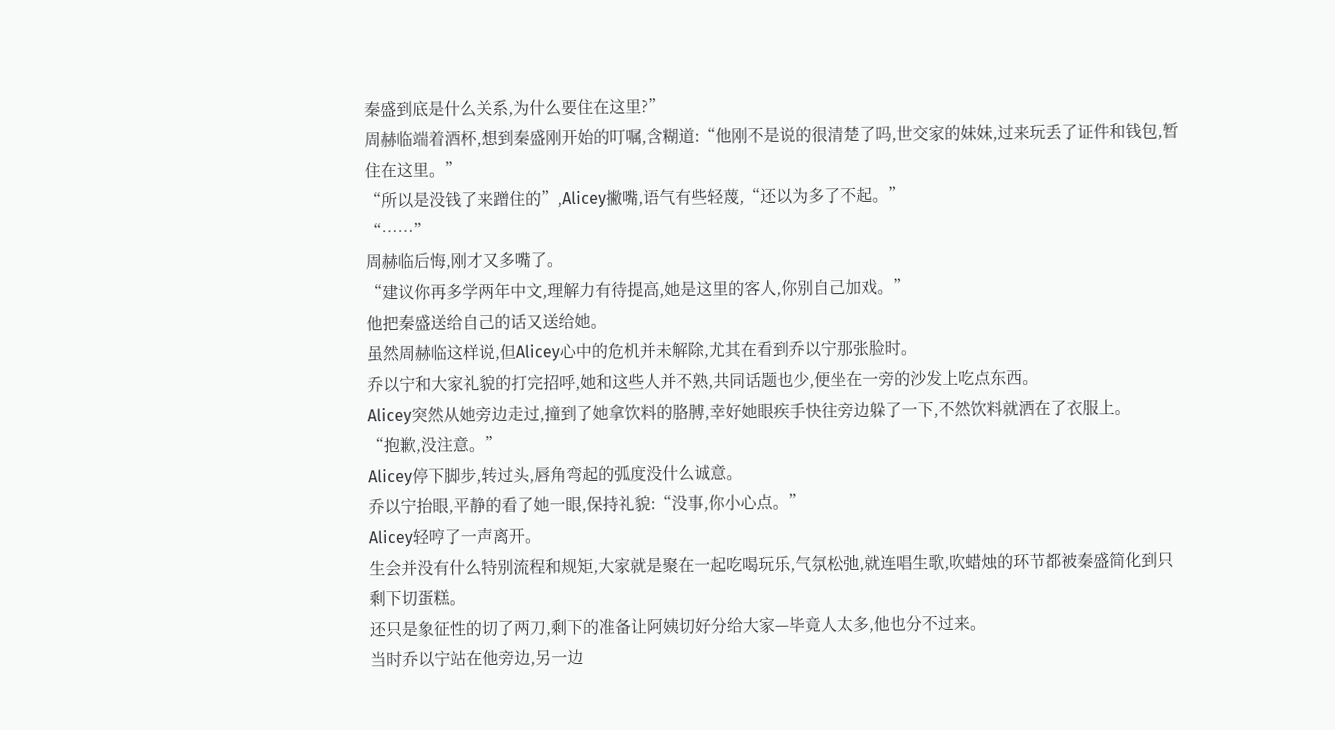秦盛到底是什么关系,为什么要住在这里?”
周赫临端着酒杯,想到秦盛刚开始的叮嘱,含糊道:“他刚不是说的很清楚了吗,世交家的妹妹,过来玩丢了证件和钱包,暂住在这里。”
“所以是没钱了来蹭住的”,Alicey撇嘴,语气有些轻蔑,“还以为多了不起。”
“……”
周赫临后悔,刚才又多嘴了。
“建议你再多学两年中文,理解力有待提高,她是这里的客人,你别自己加戏。”
他把秦盛送给自己的话又送给她。
虽然周赫临这样说,但Alicey心中的危机并未解除,尤其在看到乔以宁那张脸时。
乔以宁和大家礼貌的打完招呼,她和这些人并不熟,共同话题也少,便坐在一旁的沙发上吃点东西。
Alicey突然从她旁边走过,撞到了她拿饮料的胳膊,幸好她眼疾手快往旁边躲了一下,不然饮料就洒在了衣服上。
“抱歉,没注意。”
Alicey停下脚步,转过头,唇角弯起的弧度没什么诚意。
乔以宁抬眼,平静的看了她一眼,保持礼貌:“没事,你小心点。”
Alicey轻哼了一声离开。
生会并没有什么特别流程和规矩,大家就是聚在一起吃喝玩乐,气氛松弛,就连唱生歌,吹蜡烛的环节都被秦盛简化到只剩下切蛋糕。
还只是象征性的切了两刀,剩下的准备让阿姨切好分给大家—毕竟人太多,他也分不过来。
当时乔以宁站在他旁边,另一边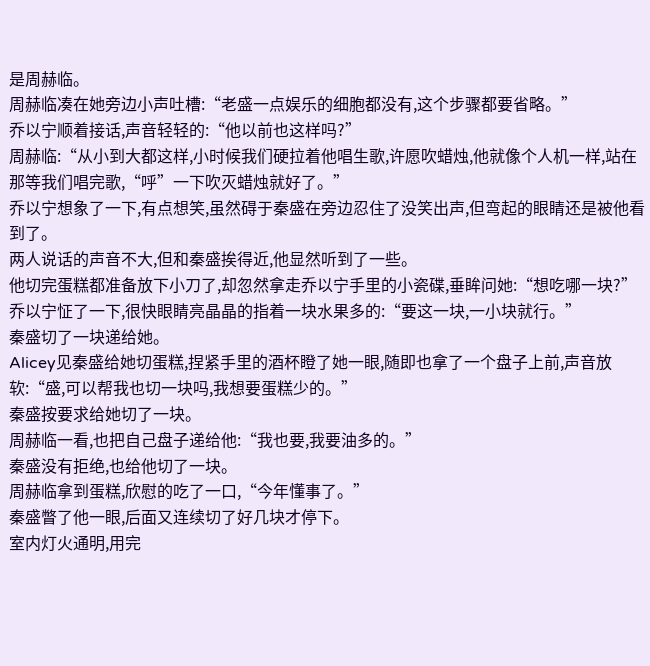是周赫临。
周赫临凑在她旁边小声吐槽:“老盛一点娱乐的细胞都没有,这个步骤都要省略。”
乔以宁顺着接话,声音轻轻的:“他以前也这样吗?”
周赫临:“从小到大都这样,小时候我们硬拉着他唱生歌,许愿吹蜡烛,他就像个人机一样,站在那等我们唱完歌,“呼”一下吹灭蜡烛就好了。”
乔以宁想象了一下,有点想笑,虽然碍于秦盛在旁边忍住了没笑出声,但弯起的眼睛还是被他看到了。
两人说话的声音不大,但和秦盛挨得近,他显然听到了一些。
他切完蛋糕都准备放下小刀了,却忽然拿走乔以宁手里的小瓷碟,垂眸问她:“想吃哪一块?”
乔以宁怔了一下,很快眼睛亮晶晶的指着一块水果多的:“要这一块,一小块就行。”
秦盛切了一块递给她。
Alicey见秦盛给她切蛋糕,捏紧手里的酒杯瞪了她一眼,随即也拿了一个盘子上前,声音放软:“盛,可以帮我也切一块吗,我想要蛋糕少的。”
秦盛按要求给她切了一块。
周赫临一看,也把自己盘子递给他:“我也要,我要油多的。”
秦盛没有拒绝,也给他切了一块。
周赫临拿到蛋糕,欣慰的吃了一口,“今年懂事了。”
秦盛瞥了他一眼,后面又连续切了好几块才停下。
室内灯火通明,用完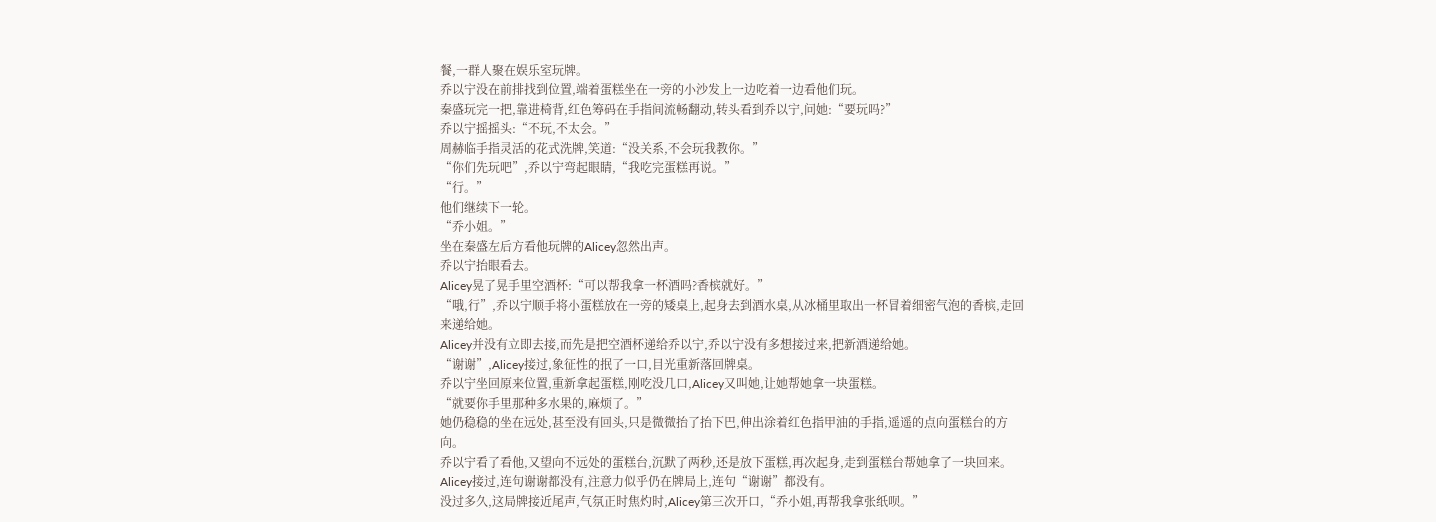餐,一群人聚在娱乐室玩牌。
乔以宁没在前排找到位置,端着蛋糕坐在一旁的小沙发上一边吃着一边看他们玩。
秦盛玩完一把,靠进椅背,红色筹码在手指间流畅翻动,转头看到乔以宁,问她:“要玩吗?”
乔以宁摇摇头:“不玩,不太会。”
周赫临手指灵活的花式洗牌,笑道:“没关系,不会玩我教你。”
“你们先玩吧”,乔以宁弯起眼睛,“我吃完蛋糕再说。”
“行。”
他们继续下一轮。
“乔小姐。”
坐在秦盛左后方看他玩牌的Alicey忽然出声。
乔以宁抬眼看去。
Alicey晃了晃手里空酒杯:“可以帮我拿一杯酒吗?香槟就好。”
“哦,行”,乔以宁顺手将小蛋糕放在一旁的矮桌上,起身去到酒水桌,从冰桶里取出一杯冒着细密气泡的香槟,走回来递给她。
Alicey并没有立即去接,而先是把空酒杯递给乔以宁,乔以宁没有多想接过来,把新酒递给她。
“谢谢”,Alicey接过,象征性的抿了一口,目光重新落回牌桌。
乔以宁坐回原来位置,重新拿起蛋糕,刚吃没几口,Alicey又叫她,让她帮她拿一块蛋糕。
“就要你手里那种多水果的,麻烦了。”
她仍稳稳的坐在远处,甚至没有回头,只是微微抬了抬下巴,伸出涂着红色指甲油的手指,遥遥的点向蛋糕台的方向。
乔以宁看了看他,又望向不远处的蛋糕台,沉默了两秒,还是放下蛋糕,再次起身,走到蛋糕台帮她拿了一块回来。
Alicey接过,连句谢谢都没有,注意力似乎仍在牌局上,连句“谢谢”都没有。
没过多久,这局牌接近尾声,气氛正时焦灼时,Alicey第三次开口,“乔小姐,再帮我拿张纸呗。”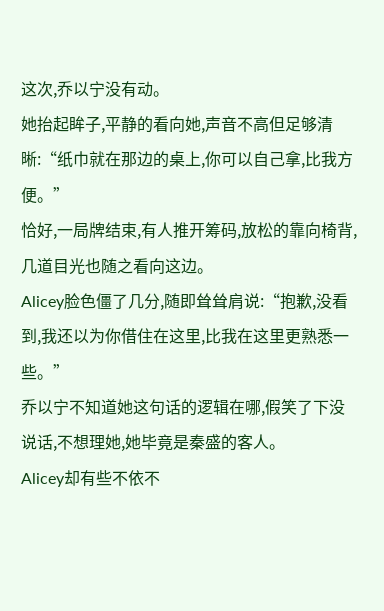这次,乔以宁没有动。
她抬起眸子,平静的看向她,声音不高但足够清晰:“纸巾就在那边的桌上,你可以自己拿,比我方便。”
恰好,一局牌结束,有人推开筹码,放松的靠向椅背,几道目光也随之看向这边。
Alicey脸色僵了几分,随即耸耸肩说:“抱歉,没看到,我还以为你借住在这里,比我在这里更熟悉一些。”
乔以宁不知道她这句话的逻辑在哪,假笑了下没说话,不想理她,她毕竟是秦盛的客人。
Alicey却有些不依不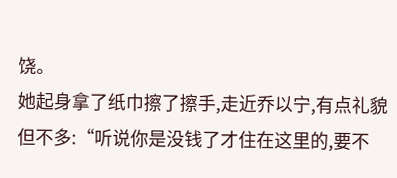饶。
她起身拿了纸巾擦了擦手,走近乔以宁,有点礼貌但不多:“听说你是没钱了才住在这里的,要不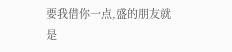要我借你一点,盛的朋友就是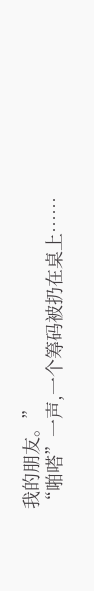我的朋友。”
“啪嗒”一声,一个筹码被扔在桌上……